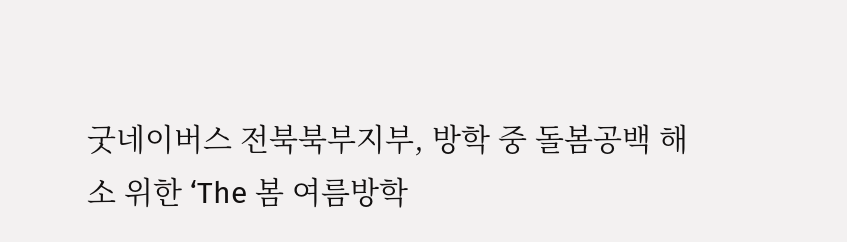굿네이버스 전북북부지부, 방학 중 돌봄공백 해소 위한 ‘The 봄 여름방학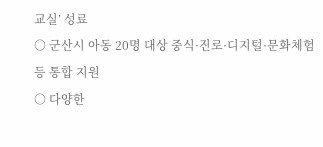교실’ 성료
○ 군산시 아동 20명 대상 중식·진로·디지털·문화체험 등 통합 지원
○ 다양한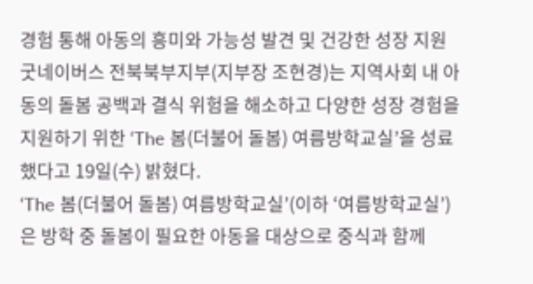경험 통해 아동의 흥미와 가능성 발견 및 건강한 성장 지원
굿네이버스 전북북부지부(지부장 조현경)는 지역사회 내 아동의 돌봄 공백과 결식 위험을 해소하고 다양한 성장 경험을 지원하기 위한 ‘The 봄(더불어 돌봄) 여름방학교실’을 성료했다고 19일(수) 밝혔다.
‘The 봄(더불어 돌봄) 여름방학교실’(이하 ‘여름방학교실’)은 방학 중 돌봄이 필요한 아동을 대상으로 중식과 함께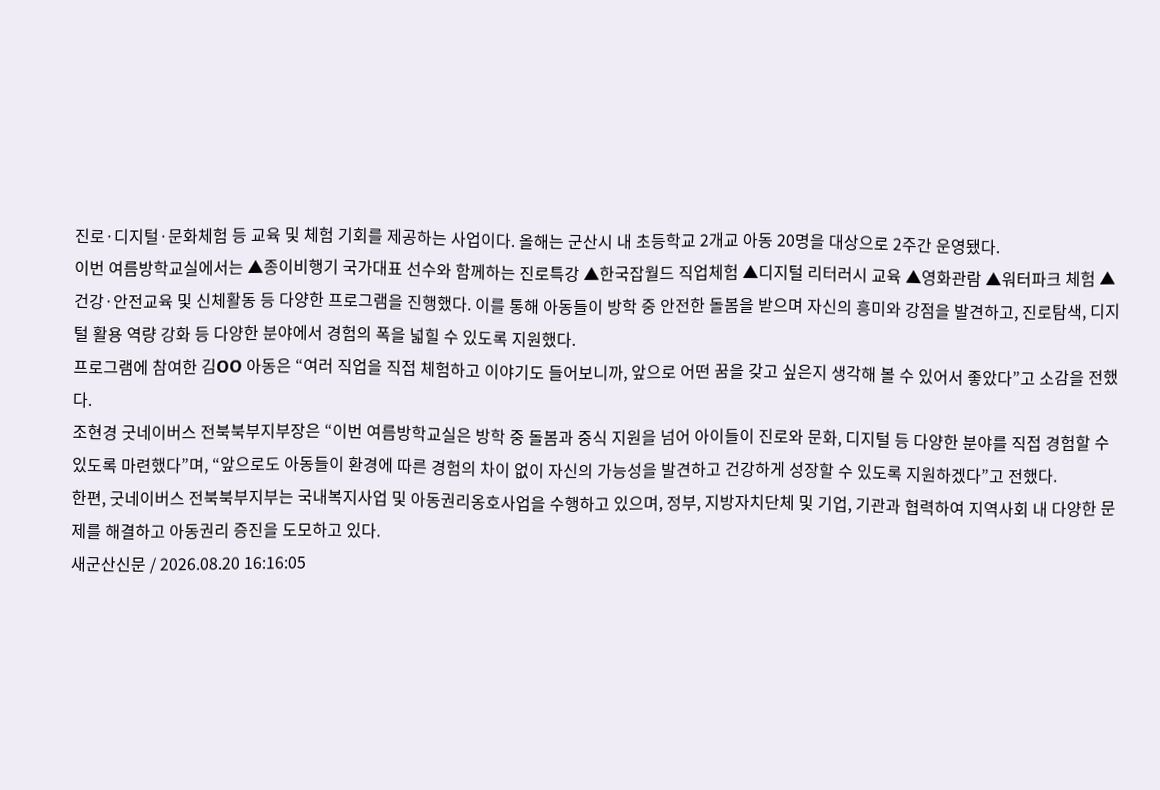진로·디지털·문화체험 등 교육 및 체험 기회를 제공하는 사업이다. 올해는 군산시 내 초등학교 2개교 아동 20명을 대상으로 2주간 운영됐다.
이번 여름방학교실에서는 ▲종이비행기 국가대표 선수와 함께하는 진로특강 ▲한국잡월드 직업체험 ▲디지털 리터러시 교육 ▲영화관람 ▲워터파크 체험 ▲건강·안전교육 및 신체활동 등 다양한 프로그램을 진행했다. 이를 통해 아동들이 방학 중 안전한 돌봄을 받으며 자신의 흥미와 강점을 발견하고, 진로탐색, 디지털 활용 역량 강화 등 다양한 분야에서 경험의 폭을 넓힐 수 있도록 지원했다.
프로그램에 참여한 김OO 아동은 “여러 직업을 직접 체험하고 이야기도 들어보니까, 앞으로 어떤 꿈을 갖고 싶은지 생각해 볼 수 있어서 좋았다”고 소감을 전했다.
조현경 굿네이버스 전북북부지부장은 “이번 여름방학교실은 방학 중 돌봄과 중식 지원을 넘어 아이들이 진로와 문화, 디지털 등 다양한 분야를 직접 경험할 수 있도록 마련했다”며, “앞으로도 아동들이 환경에 따른 경험의 차이 없이 자신의 가능성을 발견하고 건강하게 성장할 수 있도록 지원하겠다”고 전했다.
한편, 굿네이버스 전북북부지부는 국내복지사업 및 아동권리옹호사업을 수행하고 있으며, 정부, 지방자치단체 및 기업, 기관과 협력하여 지역사회 내 다양한 문제를 해결하고 아동권리 증진을 도모하고 있다.
새군산신문 / 2026.08.20 16:16:05